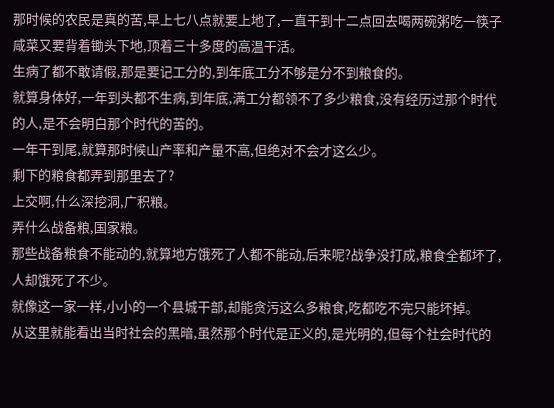那时候的农民是真的苦,早上七八点就要上地了,一直干到十二点回去喝两碗粥吃一筷子咸菜又要背着锄头下地,顶着三十多度的高温干活。
生病了都不敢请假,那是要记工分的,到年底工分不够是分不到粮食的。
就算身体好,一年到头都不生病,到年底,满工分都领不了多少粮食,没有经历过那个时代的人,是不会明白那个时代的苦的。
一年干到尾,就算那时候山产率和产量不高,但绝对不会才这么少。
剩下的粮食都弄到那里去了?
上交啊,什么深挖洞,广积粮。
弄什么战备粮,国家粮。
那些战备粮食不能动的,就算地方饿死了人都不能动,后来呢?战争没打成,粮食全都坏了,人却饿死了不少。
就像这一家一样,小小的一个县城干部,却能贪污这么多粮食,吃都吃不完只能坏掉。
从这里就能看出当时社会的黑暗,虽然那个时代是正义的,是光明的,但每个社会时代的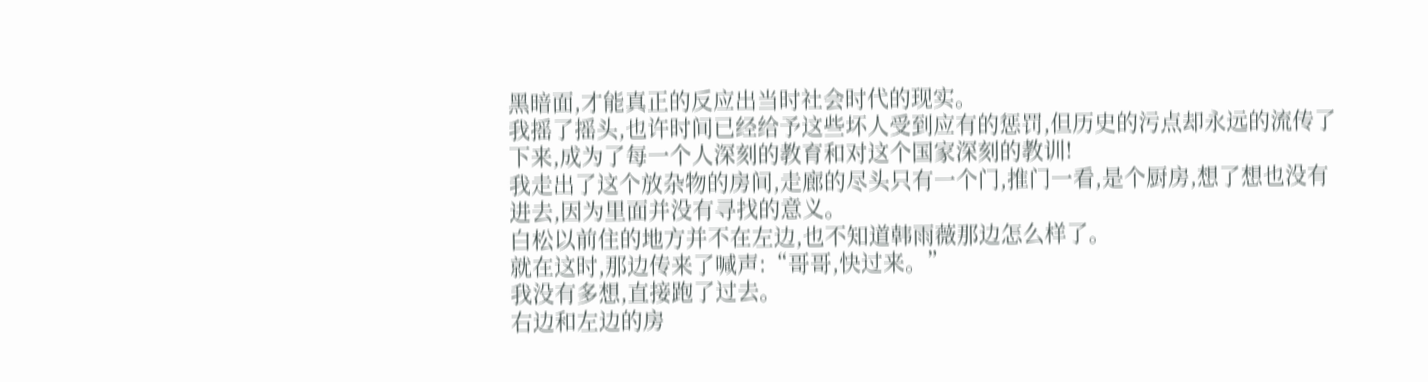黑暗面,才能真正的反应出当时社会时代的现实。
我摇了摇头,也许时间已经给予这些坏人受到应有的惩罚,但历史的污点却永远的流传了下来,成为了每一个人深刻的教育和对这个国家深刻的教训!
我走出了这个放杂物的房间,走廊的尽头只有一个门,推门一看,是个厨房,想了想也没有进去,因为里面并没有寻找的意义。
白松以前住的地方并不在左边,也不知道韩雨薇那边怎么样了。
就在这时,那边传来了喊声:“哥哥,快过来。”
我没有多想,直接跑了过去。
右边和左边的房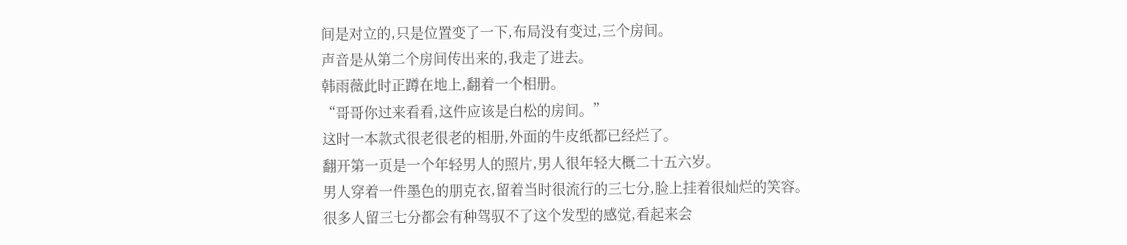间是对立的,只是位置变了一下,布局没有变过,三个房间。
声音是从第二个房间传出来的,我走了进去。
韩雨薇此时正蹲在地上,翻着一个相册。
“哥哥你过来看看,这件应该是白松的房间。”
这时一本款式很老很老的相册,外面的牛皮纸都已经烂了。
翻开第一页是一个年轻男人的照片,男人很年轻大概二十五六岁。
男人穿着一件墨色的朋克衣,留着当时很流行的三七分,脸上挂着很灿烂的笑容。
很多人留三七分都会有种驾驭不了这个发型的感觉,看起来会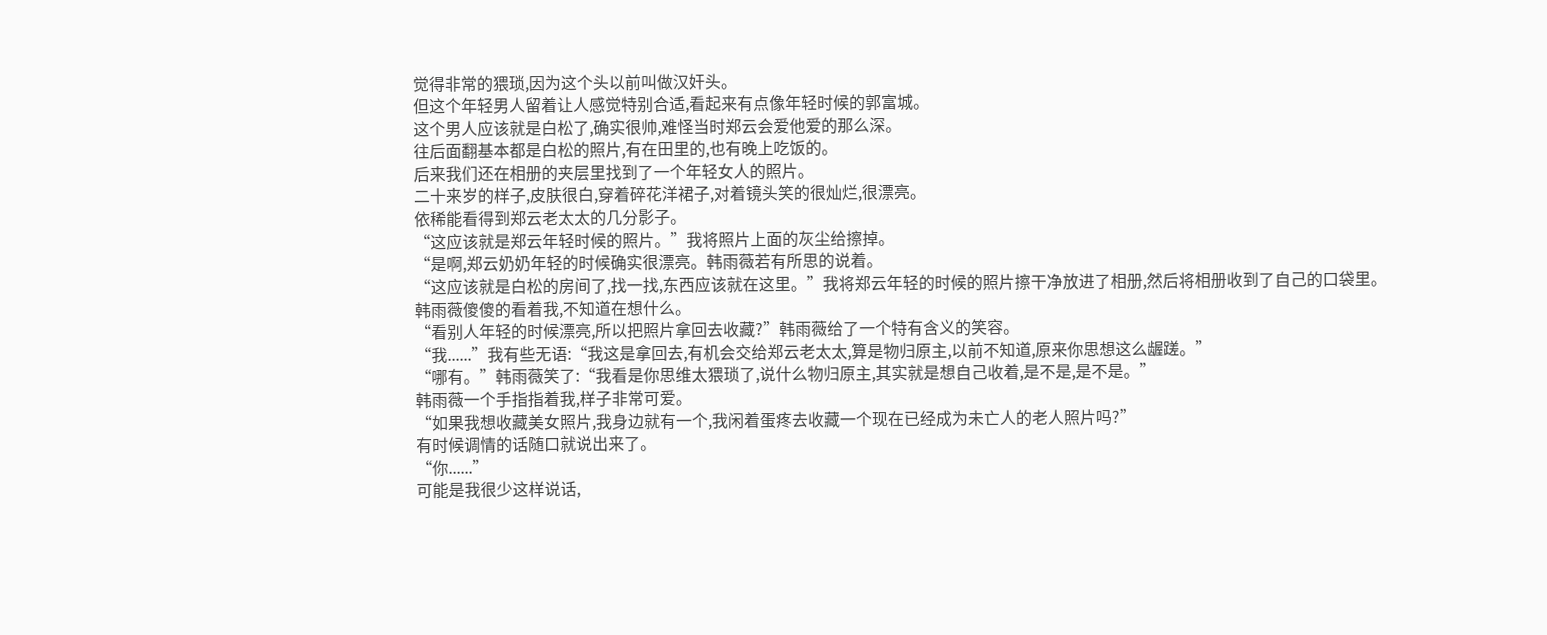觉得非常的猥琐,因为这个头以前叫做汉奸头。
但这个年轻男人留着让人感觉特别合适,看起来有点像年轻时候的郭富城。
这个男人应该就是白松了,确实很帅,难怪当时郑云会爱他爱的那么深。
往后面翻基本都是白松的照片,有在田里的,也有晚上吃饭的。
后来我们还在相册的夹层里找到了一个年轻女人的照片。
二十来岁的样子,皮肤很白,穿着碎花洋裙子,对着镜头笑的很灿烂,很漂亮。
依稀能看得到郑云老太太的几分影子。
“这应该就是郑云年轻时候的照片。”我将照片上面的灰尘给擦掉。
“是啊,郑云奶奶年轻的时候确实很漂亮。韩雨薇若有所思的说着。
“这应该就是白松的房间了,找一找,东西应该就在这里。”我将郑云年轻的时候的照片擦干净放进了相册,然后将相册收到了自己的口袋里。
韩雨薇傻傻的看着我,不知道在想什么。
“看别人年轻的时候漂亮,所以把照片拿回去收藏?”韩雨薇给了一个特有含义的笑容。
“我......”我有些无语:“我这是拿回去,有机会交给郑云老太太,算是物归原主,以前不知道,原来你思想这么龌蹉。”
“哪有。”韩雨薇笑了:“我看是你思维太猥琐了,说什么物归原主,其实就是想自己收着,是不是,是不是。”
韩雨薇一个手指指着我,样子非常可爱。
“如果我想收藏美女照片,我身边就有一个,我闲着蛋疼去收藏一个现在已经成为未亡人的老人照片吗?”
有时候调情的话随口就说出来了。
“你......”
可能是我很少这样说话,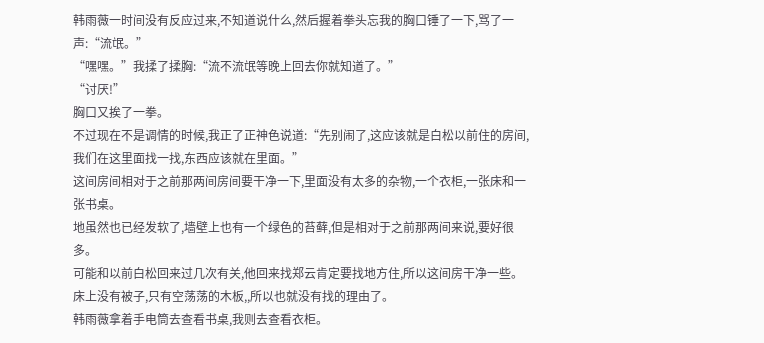韩雨薇一时间没有反应过来,不知道说什么,然后握着拳头忘我的胸口锤了一下,骂了一声:“流氓。”
“嘿嘿。”我揉了揉胸:“流不流氓等晚上回去你就知道了。”
“讨厌!”
胸口又挨了一拳。
不过现在不是调情的时候,我正了正神色说道:“先别闹了,这应该就是白松以前住的房间,我们在这里面找一找,东西应该就在里面。”
这间房间相对于之前那两间房间要干净一下,里面没有太多的杂物,一个衣柜,一张床和一张书桌。
地虽然也已经发软了,墙壁上也有一个绿色的苔藓,但是相对于之前那两间来说,要好很多。
可能和以前白松回来过几次有关,他回来找郑云肯定要找地方住,所以这间房干净一些。
床上没有被子,只有空荡荡的木板,,所以也就没有找的理由了。
韩雨薇拿着手电筒去查看书桌,我则去查看衣柜。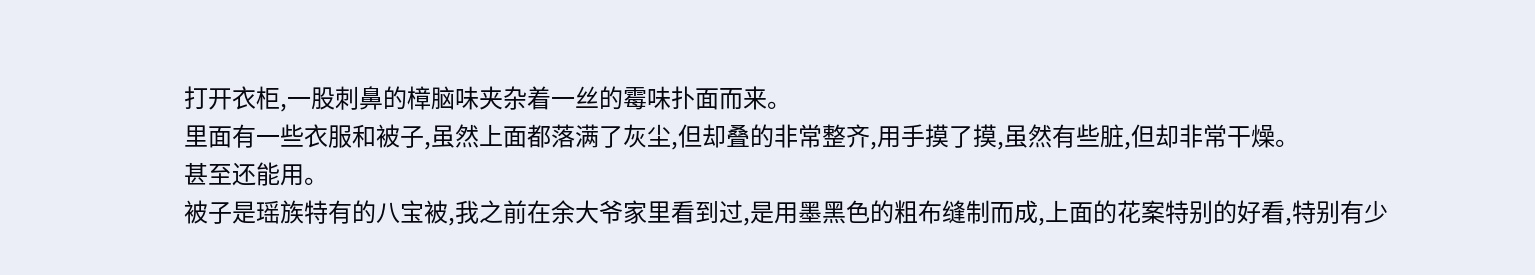打开衣柜,一股刺鼻的樟脑味夹杂着一丝的霉味扑面而来。
里面有一些衣服和被子,虽然上面都落满了灰尘,但却叠的非常整齐,用手摸了摸,虽然有些脏,但却非常干燥。
甚至还能用。
被子是瑶族特有的八宝被,我之前在余大爷家里看到过,是用墨黑色的粗布缝制而成,上面的花案特别的好看,特别有少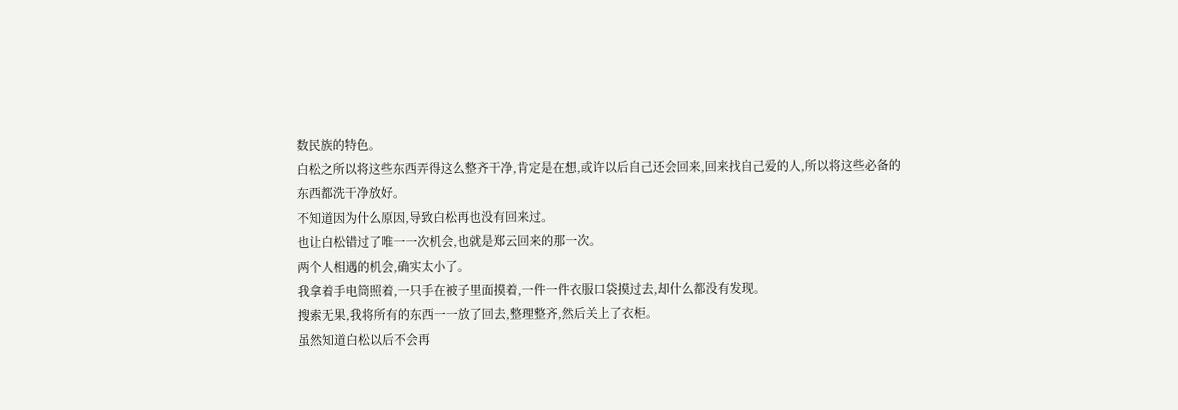数民族的特色。
白松之所以将这些东西弄得这么整齐干净,肯定是在想,或许以后自己还会回来,回来找自己爱的人,所以将这些必备的东西都洗干净放好。
不知道因为什么原因,导致白松再也没有回来过。
也让白松错过了唯一一次机会,也就是郑云回来的那一次。
两个人相遇的机会,确实太小了。
我拿着手电筒照着,一只手在被子里面摸着,一件一件衣服口袋摸过去,却什么都没有发现。
搜索无果,我将所有的东西一一放了回去,整理整齐,然后关上了衣柜。
虽然知道白松以后不会再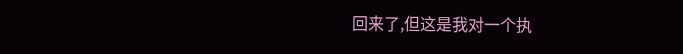回来了,但这是我对一个执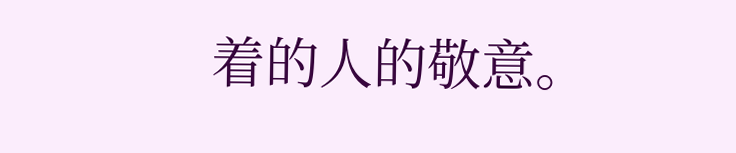着的人的敬意。